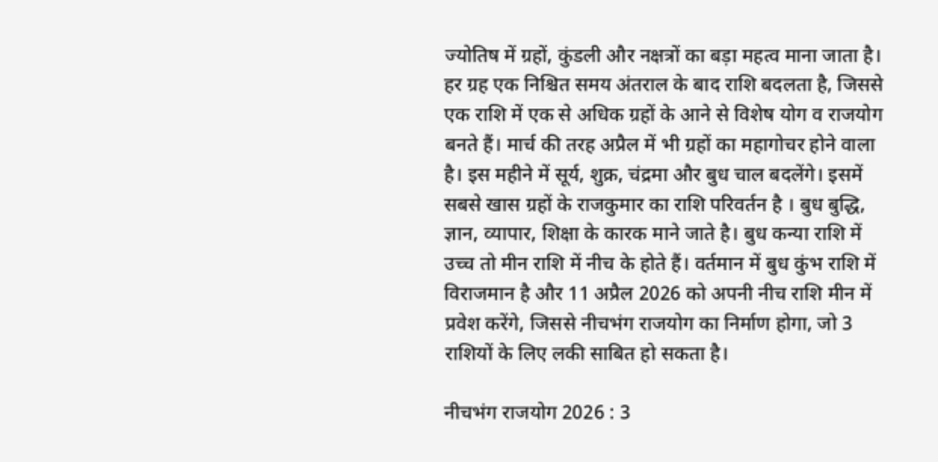ज्योतिष में ग्रहों, कुंडली और नक्षत्रों का बड़ा महत्व माना जाता है। हर ग्रह एक निश्चित समय अंतराल के बाद राशि बदलता है, जिससे एक राशि में एक से अधिक ग्रहों के आने से विशेष योग व राजयोग बनते हैं। मार्च की तरह अप्रैल में भी ग्रहों का महागोचर होने वाला है। इस महीने में सूर्य, शुक्र, चंद्रमा और बुध चाल बदलेंगे। इसमें सबसे खास ग्रहों के राजकुमार का राशि परिवर्तन है । बुध बुद्धि, ज्ञान, व्यापार, शिक्षा के कारक माने जाते है। बुध कन्या राशि में उच्च तो मीन राशि में नीच के होते हैं। वर्तमान में बुध कुंभ राशि में विराजमान है और 11 अप्रैल 2026 को अपनी नीच राशि मीन में प्रवेश करेंगे, जिससे नीचभंग राजयोग का निर्माण होगा, जो 3 राशियों के लिए लकी साबित हो सकता है।

नीचभंग राजयोग 2026 : 3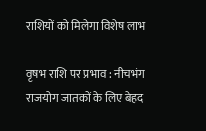राशियों को मिलेगा विशेष लाभ

वृषभ राशि पर प्रभाव : नीचभंग राजयोग जातकों के लिए बेहद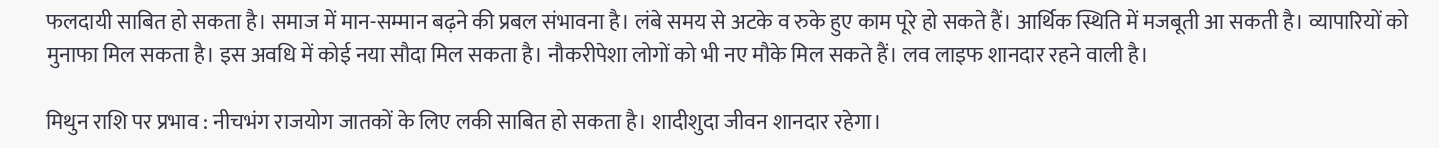फलदायी साबित हो सकता है। समाज में मान-सम्मान बढ़ने की प्रबल संभावना है। लंबे समय से अटके व रुके हुए काम पूरे हो सकते हैं। आर्थिक स्थिति में मजबूती आ सकती है। व्यापारियों को मुनाफा मिल सकता है। इस अवधि में कोई नया सौदा मिल सकता है। नौकरीपेशा लोगों को भी नए मौके मिल सकते हैं। लव लाइफ शानदार रहने वाली है।

मिथुन राशि पर प्रभाव : नीचभंग राजयोग जातकों के लिए लकी साबित हो सकता है। शादीशुदा जीवन शानदार रहेगा।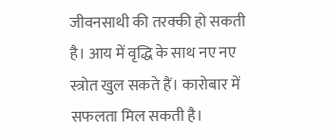जीवनसाथी की तरक्की हो सकती है। आय में वृद्धि के साथ नए नए स्त्रोत खुल सकते हैं। कारोबार में सफलता मिल सकती है।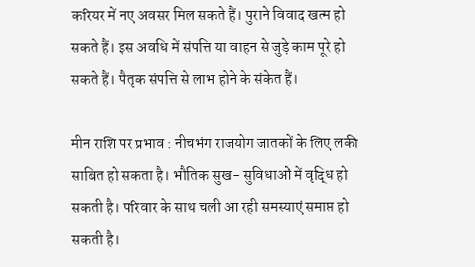करियर में नए अवसर मिल सकते हैं। पुराने विवाद खत्म हो सकते हैं। इस अवधि में संपत्ति या वाहन से जुड़े काम पूरे हो सकते हैं। पैतृक संपत्ति से लाभ होने के संकेत हैं।

मीन राशि पर प्रभाव : नीचभंग राजयोग जातकों के लिए लकी साबित हो सकता है। भौतिक सुख- सुविधाओं में वृद्धि हो सकती है। परिवार के साथ चली आ रही समस्याएं समाप्त हो सकती है।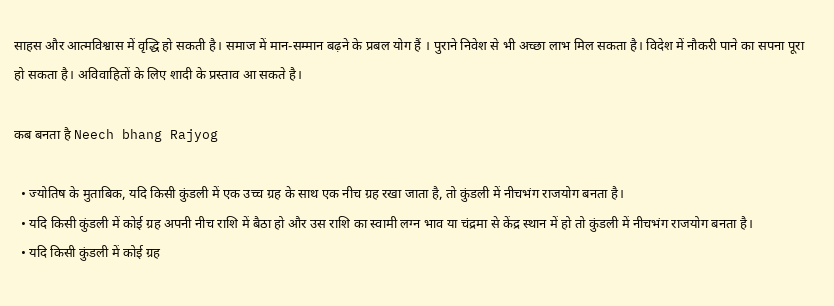साहस और आत्मविश्वास में वृद्धि हो सकती है। समाज में मान-सम्मान बढ़ने के प्रबल योग हैं । पुराने निवेश से भी अच्छा लाभ मिल सकता है। विदेश में नौकरी पाने का सपना पूरा हो सकता है। अविवाहितों के लिए शादी के प्रस्ताव आ सकते है।

कब बनता है Neech bhang Rajyog

  • ज्योतिष के मुताबिक, यदि किसी कुंडली में एक उच्च ग्रह के साथ एक नीच ग्रह रखा जाता है, तो कुंडली में नीचभंग राजयोग बनता है।
  • यदि किसी कुंडली में कोई ग्रह अपनी नीच राशि में बैठा हो और उस राशि का स्वामी लग्न भाव या चंद्रमा से केंद्र स्थान में हो तो कुंडली में नीचभंग राजयोग बनता है।
  • यदि किसी कुंडली में कोई ग्रह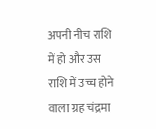अपनी नीच राशि में हो और उस राशि में उच्च होने वाला ग्रह चंद्रमा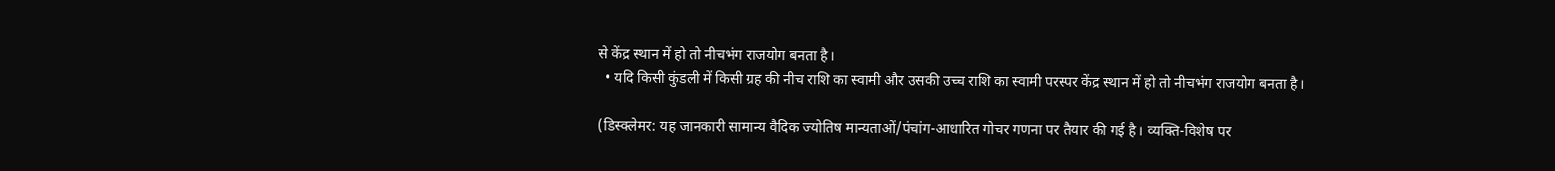से केंद्र स्थान में हो तो नीचभंग राजयोग बनता है।
  • यदि किसी कुंडली में किसी ग्रह की नीच राशि का स्वामी और उसकी उच्च राशि का स्वामी परस्पर केंद्र स्थान में हो तो नीचभंग राजयोग बनता है।

(डिस्क्लेमर: यह जानकारी सामान्य वैदिक ज्योतिष मान्यताओं/पंचांग-आधारित गोचर गणना पर तैयार की गई है। व्यक्ति-विशेष पर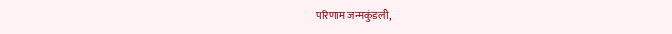परिणाम जन्मकुंडली,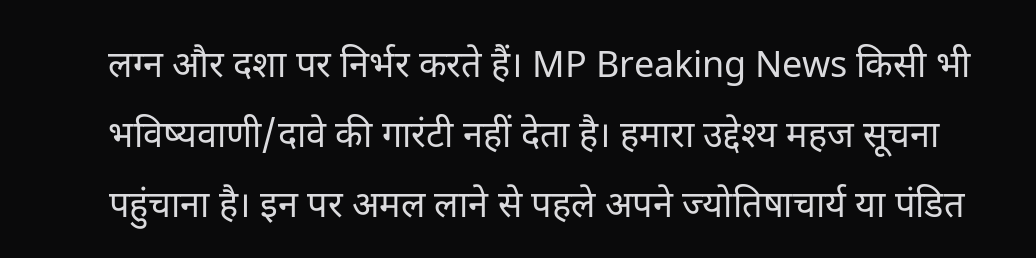लग्न और दशा पर निर्भर करते हैं। MP Breaking News किसी भी भविष्यवाणी/दावे की गारंटी नहीं देता है। हमारा उद्देश्य महज सूचना पहुंचाना है। इन पर अमल लाने से पहले अपने ज्योतिषाचार्य या पंडित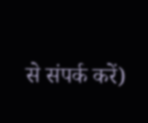से संपर्क करें)